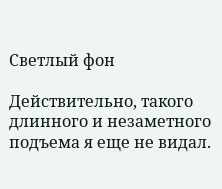Светлый фон

Действительно, такого длинного и незаметного подъема я еще не видал.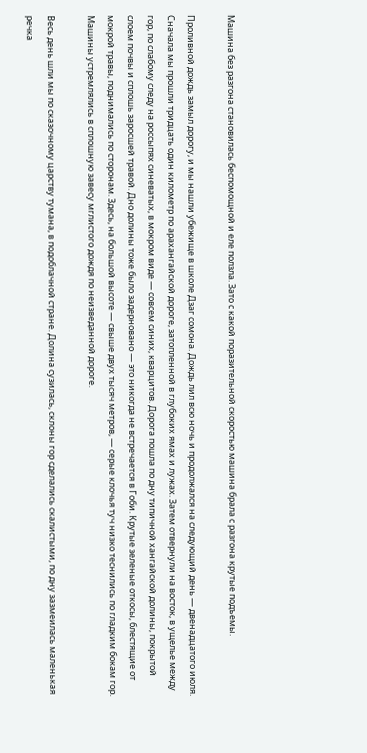Машина без разгона становилась беспомощной и еле ползла. Зато с какой поразительной скоростью машина брала с разгона крутые подъемы.

Проливной дождь замыл дорогу, и мы нашли убежище в школе Дзаг сомона. Дождь лил всю ночь и продолжался на следующий день — двенадцатого июля. Сначала мы прошли тридцать один километр по арахангайской дороге, затопленной в глубоких ямах и лужах. Затем отвернули на восток, в ущелье между гор, по слабому следу на россыпях синеватых, в мокром виде — совсем синих, кварцитов. Дорога пошла по дну типичной хангайской долины, покрытой слоем почвы и сплошь заросшей травой. Дно долины тоже было задерновано — это никогда не встречается в Гоби. Крутые зеленые откосы, блестящие от мокрой травы, поднимались по сторонам. Здесь, на большой высоте — свыше двух тысяч метров, — серые клочья туч низко теснились по гладким бокам гор. Машины устремлялись в сплошную завесу мглистого дождя по неизведанной дороге.

Весь день шли мы по сказочному царству тумана, в подоблачной стране. Долина сузилась, склоны гор сделались скалистыми, по дну зазмеилась маленькая речка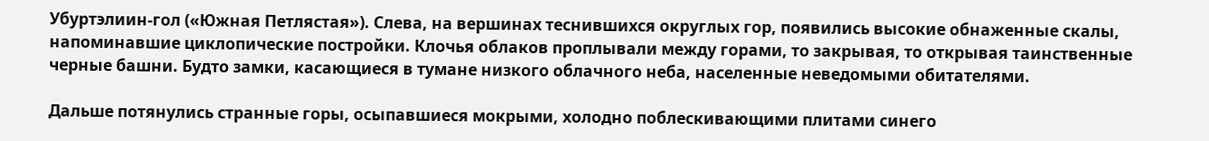Убуртэлиин-гол («Южная Петлястая»). Слева, на вершинах теснившихся округлых гор, появились высокие обнаженные скалы, напоминавшие циклопические постройки. Клочья облаков проплывали между горами, то закрывая, то открывая таинственные черные башни. Будто замки, касающиеся в тумане низкого облачного неба, населенные неведомыми обитателями.

Дальше потянулись странные горы, осыпавшиеся мокрыми, холодно поблескивающими плитами синего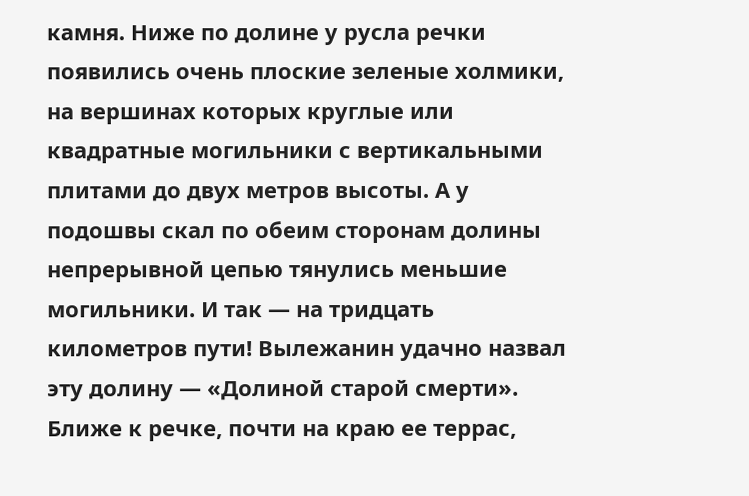камня. Ниже по долине у русла речки появились очень плоские зеленые холмики, на вершинах которых круглые или квадратные могильники с вертикальными плитами до двух метров высоты. А у подошвы скал по обеим сторонам долины непрерывной цепью тянулись меньшие могильники. И так — на тридцать километров пути! Вылежанин удачно назвал эту долину — «Долиной старой смерти». Ближе к речке, почти на краю ее террас,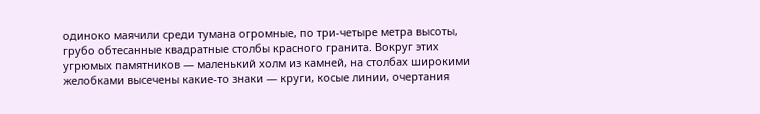одиноко маячили среди тумана огромные, по три-четыре метра высоты, грубо обтесанные квадратные столбы красного гранита. Вокруг этих угрюмых памятников — маленький холм из камней, на столбах широкими желобками высечены какие-то знаки — круги, косые линии, очертания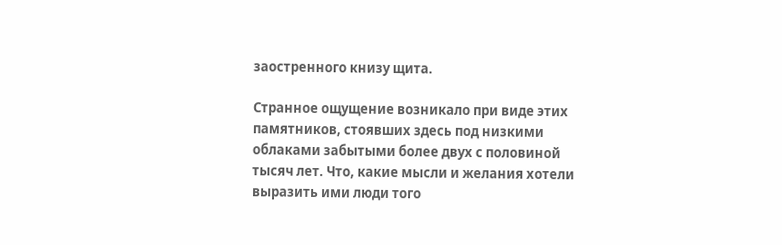заостренного книзу щита.

Странное ощущение возникало при виде этих памятников, стоявших здесь под низкими облаками забытыми более двух с половиной тысяч лет. Что, какие мысли и желания хотели выразить ими люди того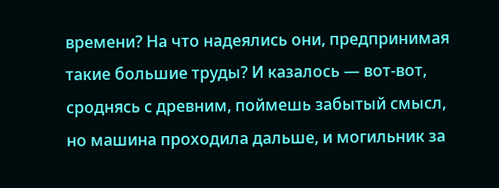времени? На что надеялись они, предпринимая такие большие труды? И казалось — вот-вот, сроднясь с древним, поймешь забытый смысл, но машина проходила дальше, и могильник за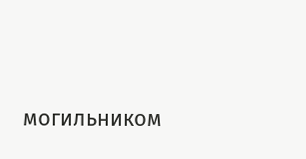могильником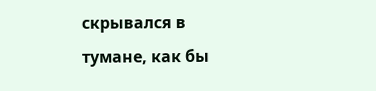скрывался в тумане, как бы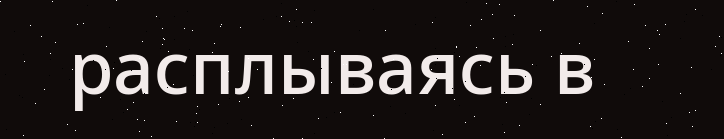расплываясь в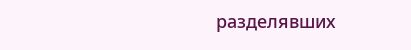разделявших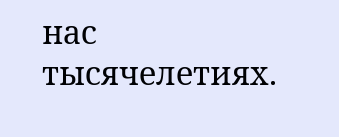нас тысячелетиях.